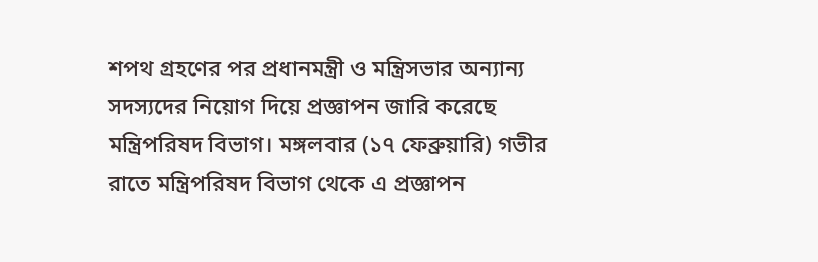শপথ গ্রহণের পর প্রধানমন্ত্রী ও মন্ত্রিসভার অন্যান্য সদস্যদের নিয়োগ দিয়ে প্রজ্ঞাপন জারি করেছে মন্ত্রিপরিষদ বিভাগ। মঙ্গলবার (১৭ ফেব্রুয়ারি) গভীর রাতে মন্ত্রিপরিষদ বিভাগ থেকে এ প্রজ্ঞাপন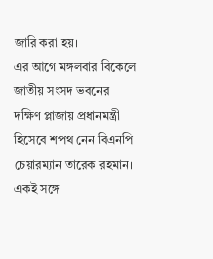জারি করা হয়।
এর আগে মঙ্গলবার বিকেলে জাতীয় সংসদ ভবনের দক্ষিণ প্লাজায় প্রধানমন্ত্রী হিসেবে শপথ নেন বিএনপি চেয়ারম্যান তারেক রহমান। একই সঙ্গে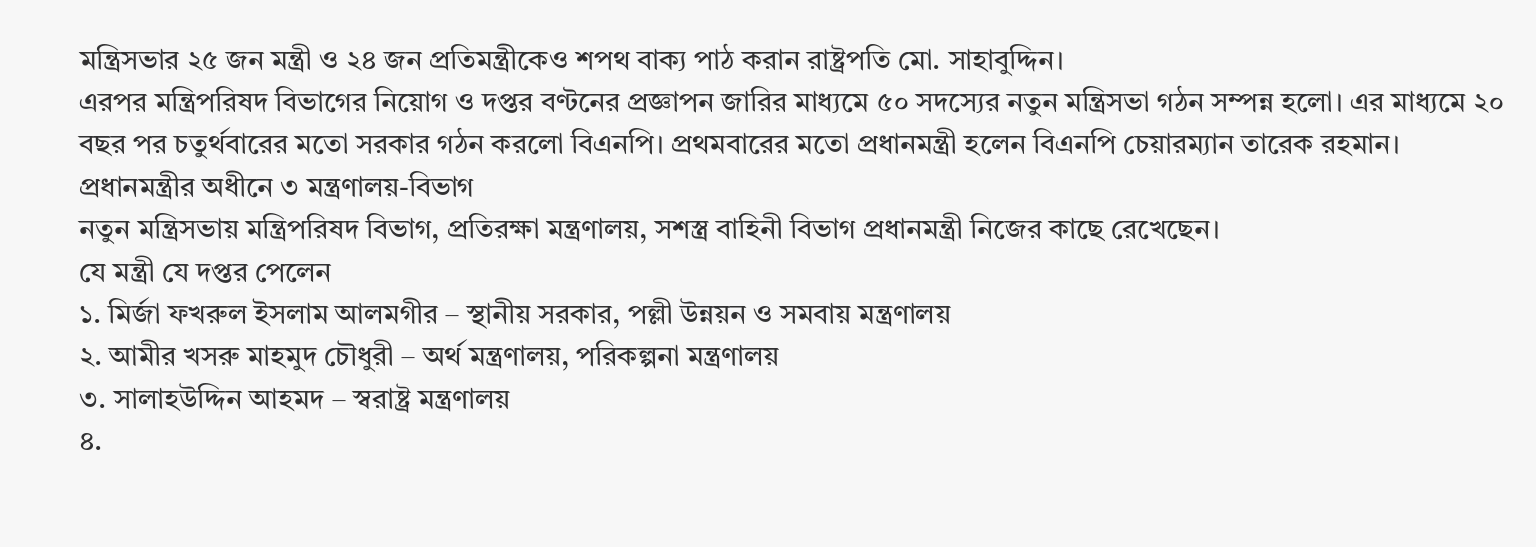মন্ত্রিসভার ২৫ জন মন্ত্রী ও ২৪ জন প্রতিমন্ত্রীকেও শপথ বাক্য পাঠ করান রাষ্ট্রপতি মো. সাহাবুদ্দিন।
এরপর মন্ত্রিপরিষদ বিভাগের নিয়োগ ও দপ্তর বণ্টনের প্রজ্ঞাপন জারির মাধ্যমে ৫০ সদস্যের নতুন মন্ত্রিসভা গঠন সম্পন্ন হলো। এর মাধ্যমে ২০ বছর পর চতুর্থবারের মতো সরকার গঠন করলো বিএনপি। প্রথমবারের মতো প্রধানমন্ত্রী হলেন বিএনপি চেয়ারম্যান তারেক রহমান।
প্রধানমন্ত্রীর অধীনে ৩ মন্ত্রণালয়-বিভাগ
নতুন মন্ত্রিসভায় মন্ত্রিপরিষদ বিভাগ, প্রতিরক্ষা মন্ত্রণালয়, সশস্ত্র বাহিনী বিভাগ প্রধানমন্ত্রী নিজের কাছে রেখেছেন।
যে মন্ত্রী যে দপ্তর পেলেন
১. মির্জা ফখরুল ইসলাম আলমগীর – স্থানীয় সরকার, পল্লী উন্নয়ন ও সমবায় মন্ত্রণালয়
২. আমীর খসরু মাহমুদ চৌধুরী – অর্থ মন্ত্রণালয়, পরিকল্পনা মন্ত্রণালয়
৩. সালাহউদ্দিন আহমদ – স্বরাষ্ট্র মন্ত্রণালয়
৪.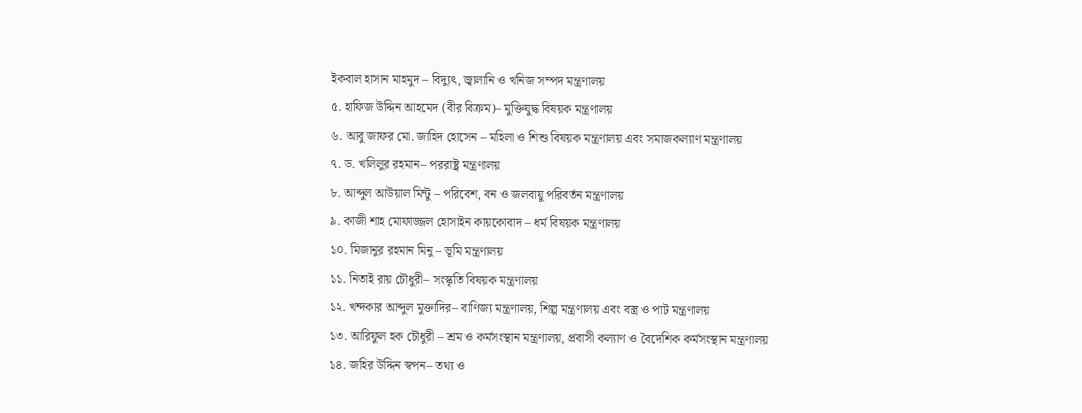ইকবাল হাসান মাহমুদ – বিদ্যুৎ, জ্বালানি ও খনিজ সম্পদ মন্ত্রণালয়
৫. হাফিজ উদ্দিন আহমেদ (বীর বিক্রম)– মুক্তিযুদ্ধ বিষয়ক মন্ত্রণালয়
৬. আবু জাফর মো. জাহিদ হোসেন – মহিলা ও শিশু বিষয়ক মন্ত্রণালয় এবং সমাজকল্যাণ মন্ত্রণালয়
৭. ড. খলিলুর রহমান– পররাষ্ট্র মন্ত্রণালয়
৮. আব্দুল আউয়াল মিন্টু – পরিবেশ, বন ও জলবায়ু পরিবর্তন মন্ত্রণালয়
৯. কাজী শাহ মোফাজ্জল হোসাইন কায়কোবাদ – ধর্ম বিষয়ক মন্ত্রণালয়
১০. মিজানুর রহমান মিনু – ভূমি মন্ত্রণালয়
১১. নিতাই রায় চৌধুরী– সংস্কৃতি বিষয়ক মন্ত্রণালয়
১২. খন্দকার আব্দুল মুক্তাদির– বাণিজ্য মন্ত্রণালয়, শিল্প মন্ত্রণালয় এবং বস্ত্র ও পাট মন্ত্রণালয়
১৩. আরিফুল হক চৌধুরী – শ্রম ও কর্মসংস্থান মন্ত্রণালয়, প্রবাসী কল্যাণ ও বৈদেশিক কর্মসংস্থান মন্ত্রণালয়
১৪. জহির উদ্দিন স্বপন– তথ্য ও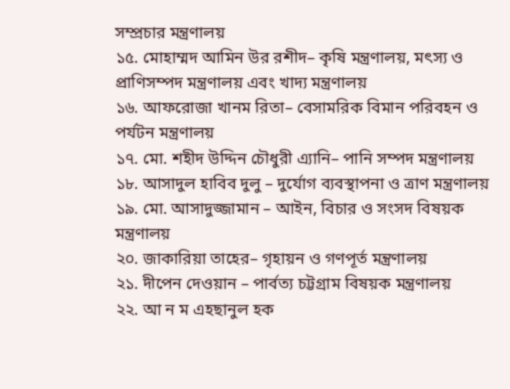সম্প্রচার মন্ত্রণালয়
১৫. মোহাম্মদ আমিন উর রশীদ– কৃষি মন্ত্রণালয়, মৎস্য ও প্রাণিসম্পদ মন্ত্রণালয় এবং খাদ্য মন্ত্রণালয়
১৬. আফরোজা খানম রিতা– বেসামরিক বিমান পরিবহন ও পর্যটন মন্ত্রণালয়
১৭. মো. শহীদ উদ্দিন চৌধুরী এ্যানি– পানি সম্পদ মন্ত্রণালয়
১৮. আসাদুল হাবিব দুলু – দুর্যোগ ব্যবস্থাপনা ও ত্রাণ মন্ত্রণালয়
১৯. মো. আসাদুজ্জামান – আইন, বিচার ও সংসদ বিষয়ক মন্ত্রণালয়
২০. জাকারিয়া তাহের– গৃহায়ন ও গণপূর্ত মন্ত্রণালয়
২১. দীপেন দেওয়ান – পার্বত্য চট্টগ্রাম বিষয়ক মন্ত্রণালয়
২২. আ ন ম এহছানুল হক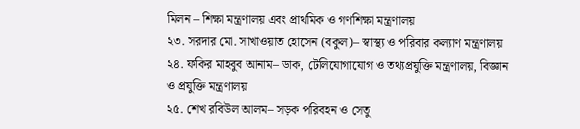মিলন – শিক্ষা মন্ত্রণালয় এবং প্রাথমিক ও গণশিক্ষা মন্ত্রণালয়
২৩. সরদার মো. সাখাওয়াত হোসেন (বকুল)– স্বাস্থ্য ও পরিবার কল্যাণ মন্ত্রণালয়
২৪. ফকির মাহবুব আনাম– ডাক, টেলিযোগাযোগ ও তথ্যপ্রযুক্তি মন্ত্রণালয়, বিজ্ঞান ও প্রযুক্তি মন্ত্রণালয়
২৫. শেখ রবিউল আলম– সড়ক পরিবহন ও সেতু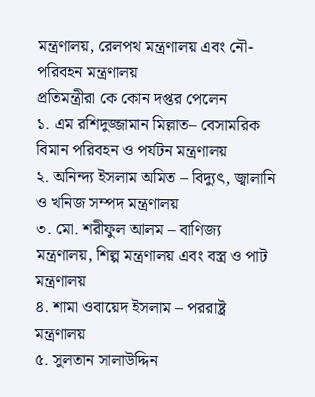মন্ত্রণালয়, রেলপথ মন্ত্রণালয় এবং নৌ-পরিবহন মন্ত্রণালয়
প্রতিমন্ত্রীরা কে কোন দপ্তর পেলেন
১. এম রশিদুজ্জামান মিল্লাত– বেসামরিক বিমান পরিবহন ও পর্যটন মন্ত্রণালয়
২. অনিন্দ্য ইসলাম অমিত – বিদ্যুৎ, জ্বালানি ও খনিজ সম্পদ মন্ত্রণালয়
৩. মো. শরীফুল আলম – বাণিজ্য মন্ত্রণালয়, শিল্প মন্ত্রণালয় এবং বস্ত্র ও পাট মন্ত্রণালয়
৪. শামা ওবায়েদ ইসলাম – পররাষ্ট্র মন্ত্রণালয়
৫. সুলতান সালাউদ্দিন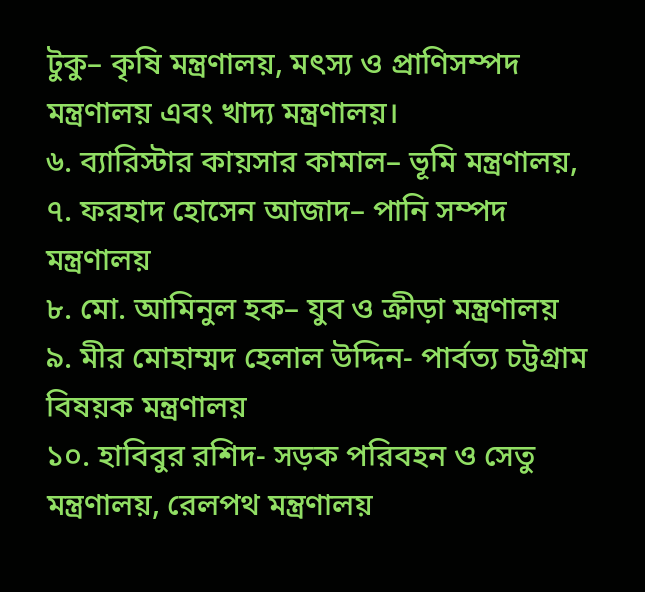টুকু– কৃষি মন্ত্রণালয়, মৎস্য ও প্রাণিসম্পদ মন্ত্রণালয় এবং খাদ্য মন্ত্রণালয়।
৬. ব্যারিস্টার কায়সার কামাল– ভূমি মন্ত্রণালয়,
৭. ফরহাদ হোসেন আজাদ– পানি সম্পদ মন্ত্রণালয়
৮. মো. আমিনুল হক– যুব ও ক্রীড়া মন্ত্রণালয়
৯. মীর মোহাম্মদ হেলাল উদ্দিন- পার্বত্য চট্টগ্রাম বিষয়ক মন্ত্রণালয়
১০. হাবিবুর রশিদ- সড়ক পরিবহন ও সেতু মন্ত্রণালয়, রেলপথ মন্ত্রণালয়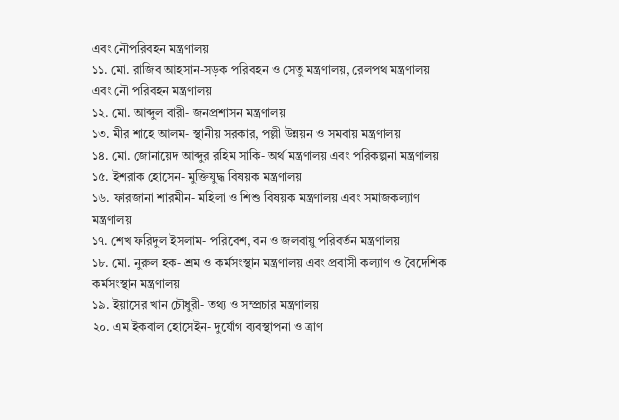এবং নৌপরিবহন মন্ত্রণালয়
১১. মো. রাজিব আহসান-সড়ক পরিবহন ও সেতু মন্ত্রণালয়, রেলপথ মন্ত্রণালয় এবং নৌ পরিবহন মন্ত্রণালয়
১২. মো. আব্দুল বারী- জনপ্রশাসন মন্ত্রণালয়
১৩. মীর শাহে আলম- স্থানীয় সরকার, পল্লী উন্নয়ন ও সমবায় মন্ত্রণালয়
১৪. মো. জোনায়েদ আব্দুর রহিম সাকি- অর্থ মন্ত্রণালয় এবং পরিকল্পনা মন্ত্রণালয়
১৫. ইশরাক হোসেন- মুক্তিযুদ্ধ বিষয়ক মন্ত্রণালয়
১৬. ফারজানা শারমীন- মহিলা ও শিশু বিষয়ক মন্ত্রণালয় এবং সমাজকল্যাণ মন্ত্রণালয়
১৭. শেখ ফরিদুল ইসলাম- পরিবেশ, বন ও জলবায়ু পরিবর্তন মন্ত্রণালয়
১৮. মো. নুরুল হক- শ্রম ও কর্মসংস্থান মন্ত্রণালয় এবং প্রবাসী কল্যাণ ও বৈদেশিক কর্মসংস্থান মন্ত্রণালয়
১৯. ইয়াসের খান চৌধুরী- তথ্য ও সম্প্রচার মন্ত্রণালয়
২০. এম ইকবাল হোসেইন- দুর্যোগ ব্যবস্থাপনা ও ত্রাণ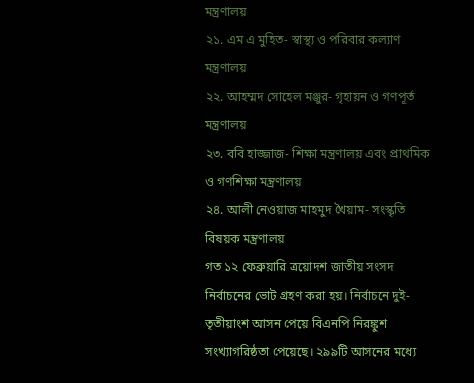মন্ত্রণালয়
২১. এম এ মুহিত- স্বাস্থ্য ও পরিবার কল্যাণ মন্ত্রণালয়
২২. আহম্মদ সোহেল মঞ্জুর- গৃহায়ন ও গণপূর্ত মন্ত্রণালয়
২৩. ববি হাজ্জাজ- শিক্ষা মন্ত্রণালয় এবং প্রাথমিক ও গণশিক্ষা মন্ত্রণালয়
২৪. আলী নেওয়াজ মাহমুদ খৈয়াম- সংস্কৃতি বিষয়ক মন্ত্রণালয়
গত ১২ ফেব্রুয়ারি ত্রয়োদশ জাতীয় সংসদ নির্বাচনের ভোট গ্রহণ করা হয়। নির্বাচনে দুই-তৃতীয়াংশ আসন পেয়ে বিএনপি নিরঙ্কুশ সংখ্যাগরিষ্ঠতা পেয়েছে। ২৯৯টি আসনের মধ্যে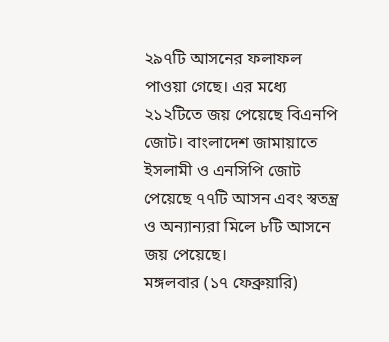২৯৭টি আসনের ফলাফল পাওয়া গেছে। এর মধ্যে ২১২টিতে জয় পেয়েছে বিএনপি জোট। বাংলাদেশ জামায়াতে ইসলামী ও এনসিপি জোট পেয়েছে ৭৭টি আসন এবং স্বতন্ত্র ও অন্যান্যরা মিলে ৮টি আসনে জয় পেয়েছে।
মঙ্গলবার (১৭ ফেব্রুয়ারি)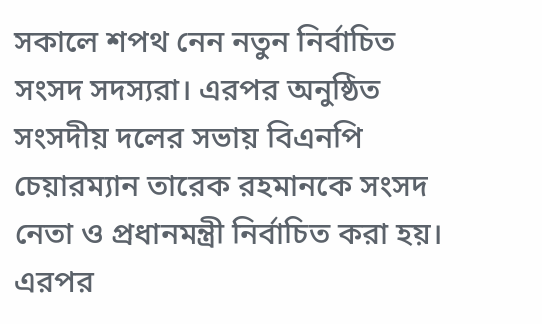সকালে শপথ নেন নতুন নির্বাচিত সংসদ সদস্যরা। এরপর অনুষ্ঠিত সংসদীয় দলের সভায় বিএনপি চেয়ারম্যান তারেক রহমানকে সংসদ নেতা ও প্রধানমন্ত্রী নির্বাচিত করা হয়। এরপর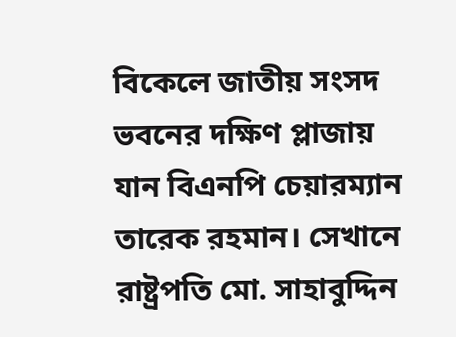বিকেলে জাতীয় সংসদ ভবনের দক্ষিণ প্লাজায় যান বিএনপি চেয়ারম্যান তারেক রহমান। সেখানে রাষ্ট্রপতি মো. সাহাবুদ্দিন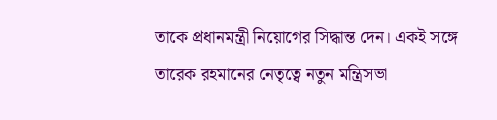তাকে প্রধানমন্ত্রী নিয়োগের সিদ্ধান্ত দেন। একই সঙ্গে তারেক রহমানের নেতৃত্বে নতুন মন্ত্রিসভা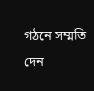গঠনে সম্মতি দেন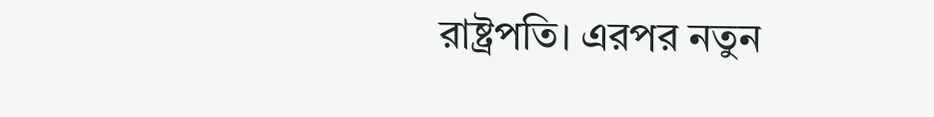রাষ্ট্রপতি। এরপর নতুন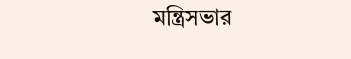মন্ত্রিসভার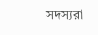সদস্যরা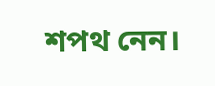শপথ নেন।